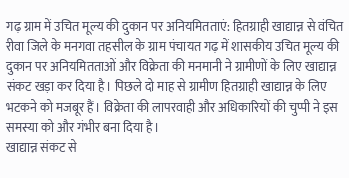गढ़ ग्राम में उचित मूल्य की दुकान पर अनियमितताएं: हितग्राही खाद्यान्न से वंचित
रीवा जिले के मनगवा तहसील के ग्राम पंचायत गढ़ में शासकीय उचित मूल्य की दुकान पर अनियमितताओं और विक्रेता की मनमानी ने ग्रामीणों के लिए खाद्यान्न संकट खड़ा कर दिया है। पिछले दो माह से ग्रामीण हितग्राही खाद्यान्न के लिए भटकने को मजबूर हैं। विक्रेता की लापरवाही और अधिकारियों की चुप्पी ने इस समस्या को और गंभीर बना दिया है।
खाद्यान्न संकट से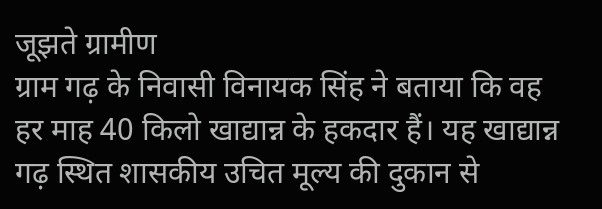जूझते ग्रामीण
ग्राम गढ़ के निवासी विनायक सिंह ने बताया कि वह हर माह 40 किलो खाद्यान्न के हकदार हैं। यह खाद्यान्न गढ़ स्थित शासकीय उचित मूल्य की दुकान से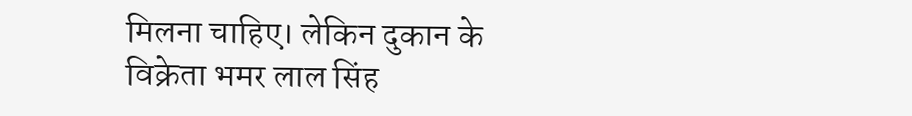मिलना चाहिए। लेकिन दुकान के विक्रेता भमर लाल सिंह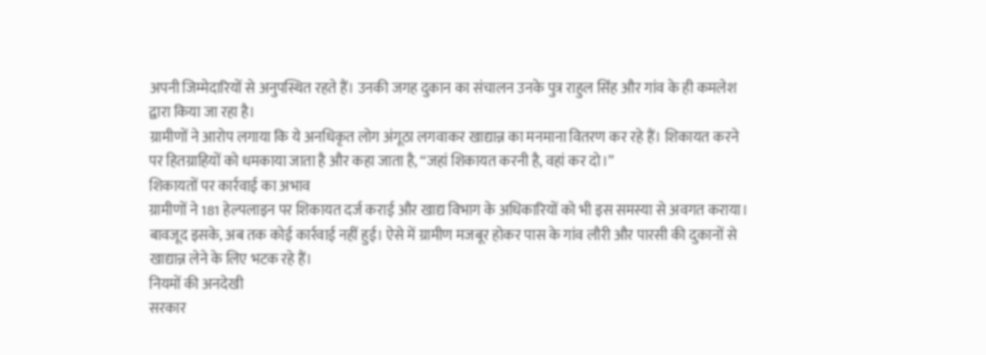अपनी जिम्मेदारियों से अनुपस्थित रहते हैं। उनकी जगह दुकान का संचालन उनके पुत्र राहुल सिंह और गांव के ही कमलेश द्वारा किया जा रहा है।
ग्रामीणों ने आरोप लगाया कि ये अनधिकृत लोग अंगूठा लगवाकर खाद्यान्न का मनमाना वितरण कर रहे हैं। शिकायत करने पर हितग्राहियों को धमकाया जाता है और कहा जाता है, “जहां शिकायत करनी है, वहां कर दो।”
शिकायतों पर कार्रवाई का अभाव
ग्रामीणों ने 181 हेल्पलाइन पर शिकायत दर्ज कराई और खाद्य विभाग के अधिकारियों को भी इस समस्या से अवगत कराया। बावजूद इसके, अब तक कोई कार्रवाई नहीं हुई। ऐसे में ग्रामीण मजबूर होकर पास के गांव लौरी और पारसी की दुकानों से खाद्यान्न लेने के लिए भटक रहे हैं।
नियमों की अनदेखी
सरकार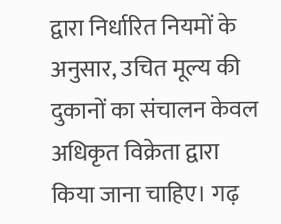द्वारा निर्धारित नियमों के अनुसार, उचित मूल्य की दुकानों का संचालन केवल अधिकृत विक्रेता द्वारा किया जाना चाहिए। गढ़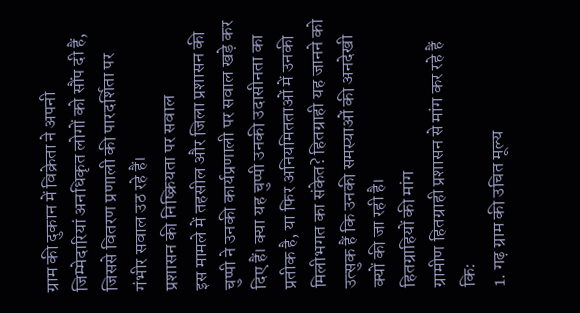ग्राम की दुकान में विक्रेता ने अपनी जिम्मेदारियां अनधिकृत लोगों को सौंप दी हैं, जिससे वितरण प्रणाली की पारदर्शिता पर गंभीर सवाल उठ रहे हैं।
प्रशासन की निष्क्रियता पर सवाल
इस मामले में तहसील और जिला प्रशासन की चुप्पी ने उनकी कार्यप्रणाली पर सवाल खड़े कर दिए हैं। क्या यह चुप्पी उनकी उदासीनता का प्रतीक है, या फिर अनियमितताओं में उनकी मिलीभगत का संकेत? हितग्राही यह जानने को उत्सुक हैं कि उनकी समस्याओं की अनदेखी क्यों की जा रही है।
हितग्राहियों की मांग
ग्रामीण हितग्राही प्रशासन से मांग कर रहे हैं कि:
1. गढ़ ग्राम की उचित मूल्य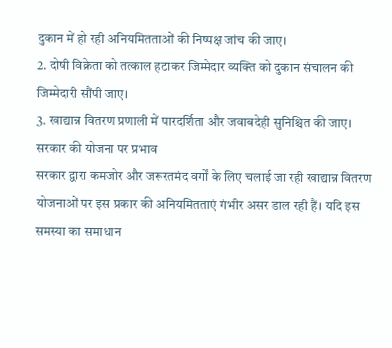दुकान में हो रही अनियमितताओं की निष्पक्ष जांच की जाए।
2. दोषी विक्रेता को तत्काल हटाकर जिम्मेदार व्यक्ति को दुकान संचालन की जिम्मेदारी सौंपी जाए।
3. खाद्यान्न वितरण प्रणाली में पारदर्शिता और जवाबदेही सुनिश्चित की जाए।
सरकार की योजना पर प्रभाव
सरकार द्वारा कमजोर और जरूरतमंद वर्गों के लिए चलाई जा रही खाद्यान्न वितरण योजनाओं पर इस प्रकार की अनियमितताएं गंभीर असर डाल रही हैं। यदि इस समस्या का समाधान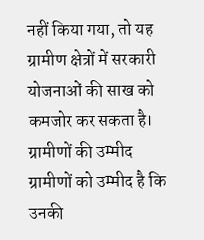नहीं किया गया, तो यह ग्रामीण क्षेत्रों में सरकारी योजनाओं की साख को कमजोर कर सकता है।
ग्रामीणों की उम्मीद
ग्रामीणों को उम्मीद है कि उनकी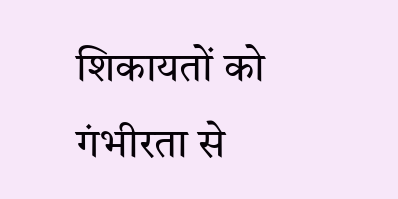शिकायतों को गंभीरता से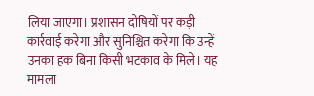लिया जाएगा। प्रशासन दोषियों पर कड़ी कार्रवाई करेगा और सुनिश्चित करेगा कि उन्हें उनका हक बिना किसी भटकाव के मिले। यह मामला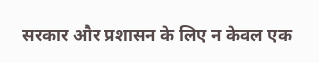सरकार और प्रशासन के लिए न केवल एक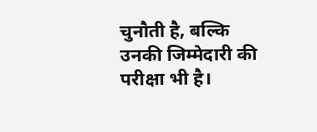चुनौती है, बल्कि उनकी जिम्मेदारी की
परीक्षा भी है।